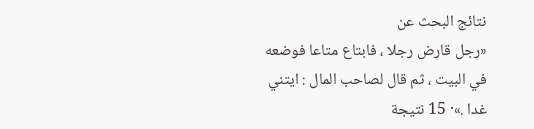نتائج البحث عن
«رجل قارض رجلا ، فابتاع متاعا فوضعه في البيت ، ثم قال لصاحب المال : ايتني غدا .»· 15 نتيجة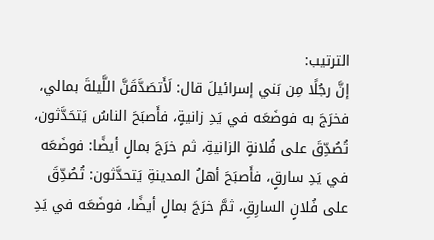الترتيب:
إنَّ رجُلًا مِن بَني إسرائيلَ قال: لَأَتصَدَّقَنَّ اللَّيلةَ بمالي، فخرَجَ به فوضَعَه في يَدِ زانيةٍ، فأَصبَحَ الناسُ يَتحَدَّثون، تُصُدِّقَ على فُلانةٍ الزانيةِ، ثم خرَجَ بمالٍ أيضًا: فوضَعَه في يَدِ سارقٍ، فأَصبَحَ أهلُ المدينةِ يَتحدَّثون: تُصُدِّقَ على فُلانٍ السارِقِ، ثمَّ خرَجَ بمالٍ أيضًا، فوضَعَه في يَدِ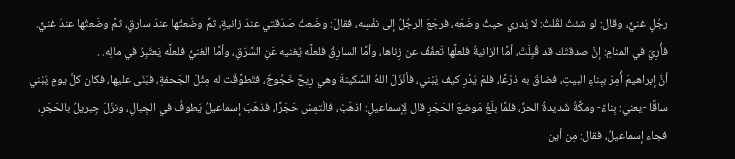رجُلٍ غنيٍّ، وقال: لو شئتُ لقُلتُ: لا يَدري حيثُ وضَعَه، فرجَعَ الرجُلُ إلى نفْسِه، فقالَ: وضَعتُ صَدَقتي عندَ زانيةٍ، ثمَّ وضَعتُها عندَ سارقٍ، ثمَّ وضَعتُها عندَ غنيٍّ. فأُرِيَ في المنامِ: إنَّ صدقتَك قد قُبِلَتْ، أمَّا الزانيةُ فلعلَّها تَعفُفُ عن زِناها، وأمَّا السارِقُ فلعلَّه يُغنيه عَنِ السَّرَقِ، وأمَّا الغنيُّ فلعلَّه يَعتَبِرُ في مالِه. .
أنَّ إبراهيمَ أُمِرَ ببِناءِ البيتِ، فضاقَ به ذرْعًا، فلمْ يَدْرِ كيف يَبْني، فأنْزَلَ اللهُ السَّكينةَ وهي رِيحٌ خَجُوجٌ، فتَطوَّقَت له مِثْلَ الجَحفةِ، فبَنَى عليها، فكان كلَّ يومٍ يَبْني ساقًا -يعني: بِناءً- ومكَّةُ شَديدةُ الحرِّ، فلمَّا بلَغَ مَوضعَ الحَجَرِ قال لِإسماعيلِ: اذهَبْ، فالْتمِسْ حَجَرًا، فذهَبَ إسماعيلُ يَطوفُ في الجِبالِ، ونزَلَ جِبريلُ بالحَجَرِ، فجاء إسماعيلُ، فقال: مِن أين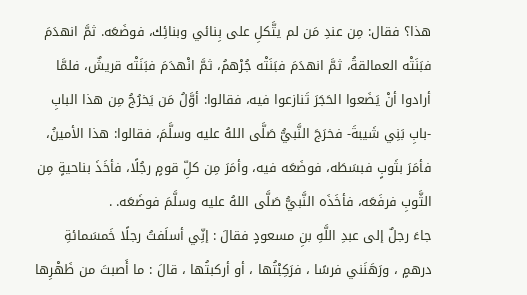هذا؟ فقال: مِن عندِ مَن لم يتَّكلِ على بِنائي وبنائِك، فوضَعَه. ثمَّ انهدَمَ فبَنَتْه العمالقةُ، ثمَّ انهدَمَ فبَنَتْه جُرْهمُ، ثمَّ انْهدَمَ فبَنَتْه قريشٌ، فلمَّا أرادوا أنْ يَضَعوا الحَجَرَ تَنازعوا فيه، فقالوا: أوَّلُ مَن يَخرُجُ مِن هذا البابِ -بابِ بَنِي شَيبةَ- فخرَجَ النَّبيُّ صَلَّى اللهُ عليه وسلَّمَ، فقالوا: هذا الأمينُ، فأمَرَ بثَوبٍ فبسَطَه، فوضَعَه فيه، وأمَرَ مِن كلِّ قومٍ رجُلًا، فأخَذَ بناحيةٍ مِن الثَّوبِ فرفَعَه، فأخَذَه النَّبيُّ صَلَّى اللهُ عليه وسلَّمَ فوضَعَه. .
جاءَ رجلٌ إلى عبدِ اللَّهِ بنِ مسعودٍ فقالَ : إنِّي أسلَفتُ رجلًا خَمسَمائةِ درهمٍ ، ورَهَنَني فرسًا ، فرَكِبْتُها ، أو أركبتُها ، قالَ : ما أَصبتَ من ظَهْرِها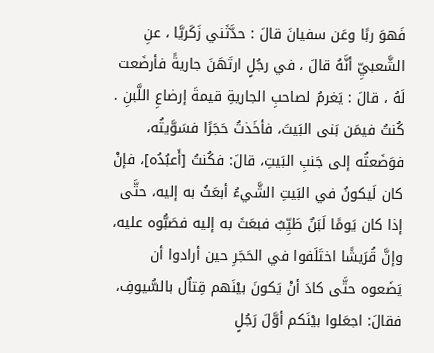فَهوَ ربًا وعَن سفيانَ قالَ : حدَّثَني زَكَريَّا ، عنِ الشَّعبيِّ أنَّهُ قالَ ، في رجُلٍ ارتَهَنَ جاريةً فأرضَعت لَهُ ، قالَ : يَغرمُ لصاحبِ الجاريةِ قيمةَ إرضاعِ اللَّبنِ .
كُنتُ فيمَن بَنى البَيتَ، فأخَذتُ حَجَرًا فسَوَّيتُه، فوَضَعتُه إلى جَنبِ البَيتِ، قالَ: فكُنتُ [أَعبُدُه]، فإنْ كان لَيكونُ في البَيتِ الشَّيءُ أبعَثُ به إليه، حتَّى إذا كان يَومًا لَبَنٌ طَيِّبٌ فبعَثَ به إليه فصَبُّوه عليه، وإنَّ قُرَيشًا اختَلَفوا في الحَجَرِ حين أرادوا أن يَضَعوه حتَّى كادَ أنْ يَكونَ بيْنَهم قِتاٌل بالسُّيوفِ، فقالَ: اجعَلوا بيْنَكم أوَّلَ رَجُلٍ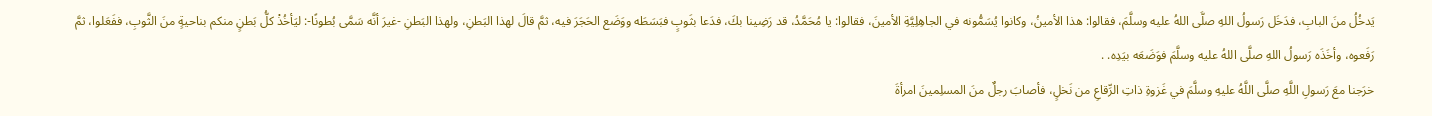يَدخُلُ منَ البابِ، فدَخَل رَسولُ اللهِ صلَّى اللهُ عليه وسلَّمَ، فقالوا: هذا الأمينُ، وكانوا يُسَمُّونه في الجاهِلِيَّةِ الأمينَ، فقالوا: يا مُحَمَّدُ، قد رَضِينا بكَ، فدَعا بثَوبٍ فبَسَطَه ووَضَع الحَجَرَ فيه، ثمَّ قالَ لهذا البَطنِ، ولهذا البَطنِ -غيرَ أنَّه سَمَّى بُطونًا-: ليَأخُذْ كلُّ بَطنٍ منكم بناحيةٍ منَ الثَّوبِ، ففَعَلوا، ثمَّ رَفَعوه، وأخَذَه رَسولُ اللهِ صلَّى اللهُ عليه وسلَّمَ فوَضَعَه بيَدِه. .
خرَجنا معَ رَسولِ اللَّهِ صلَّى اللَّهُ عليهِ وسلَّمَ في غَزوةِ ذاتِ الرِّقاعِ من نَخلٍ، فأصابَ رجلٌ منَ المسلِمينَ امرأةَ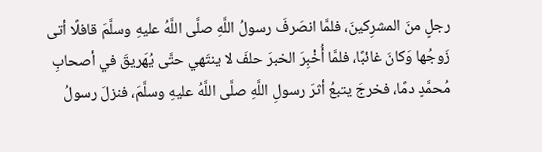رجلٍ منَ المشرِكينَ، فلمَّا انصَرفَ رسولُ اللَّهِ صلَّى اللَّهُ عليهِ وسلَّمَ قافلًا أتى زَوجُها وَكانَ غائبًا، فلمَّا أُخْبِرَ الخبرَ حلفَ لا ينتَهي حتَّى يُهَريقَ في أصحابِ مُحمَّدٍ دمًا، فخرجَ يتبعُ أثرَ رسولِ اللَّهِ صلَّى اللَّهُ عليهِ وسلَّمَ، فنزلَ رسولُ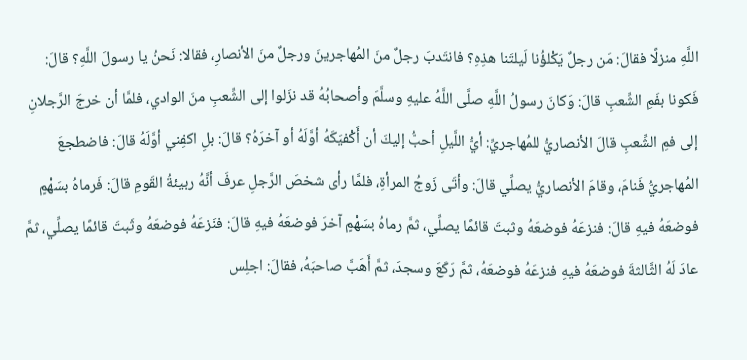اللَّهِ منزلًا فقالَ: مَن رجلٌ يَكْلؤُنا لَيلتَنا هذِهِ؟ فانتَدبَ رجلٌ منَ المُهاجرينَ ورجلٌ منَ الأنصارِ، فقالا: نَحنُ يا رسولَ اللَّهِ؟ قالَ: فَكونا بفَمِ الشِّعبِ قالَ: وَكانَ رسولُ اللَّهِ صلَّى اللَّهُ عليهِ وسلَّمَ وأصحابُهُ قد نزَلوا إلى الشِّعبِ منَ الوادي، فلمَّا أن خرجَ الرَّجلانِ إلى فمِ الشِّعبِ قالَ الأنصاريُّ للمُهاجريِّ: أيُّ اللَّيلِ أحبُّ إليكَ أن أَكْفيَكَهُ أوَّلَهُ أو آخرَهُ؟ قالَ: بلِ اكفِني أوَّلَهُ قالَ: فاضطجعَ المُهاجريُّ فَنامَ، وقامَ الأنصاريُّ يصلِّي قالَ: وأتَى زَوجُ المرأةِ، فلمَّا رأى شخصَ الرَّجلِ عرفَ أنَّهُ ربيئةُ القَومِ قالَ: فَرماهُ بسَهْمٍ فوضعَهُ فيهِ قالَ: فنزعَهُ فوضعَهُ وثبتَ قائمًا يصلِّي، ثمَّ رماهُ بسَهْمٍ آخرَ فوضعَهُ فيهِ قالَ: فنَزعَهُ فوضعَهُ وثَبتَ قائمًا يصلِّي، ثمَّ عادَ لَهُ الثَّالثةَ فوضعَهُ فيهِ فنزعَهُ فوضعَهُ، ثمَّ رَكَعَ وسجدَ، ثمَّ أَهَبَّ صاحبَهُ، فقالَ: اجلِس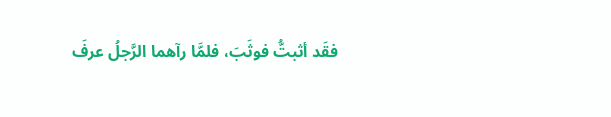فقَد أثبتُّ فوثَبَ، فلمَّا رآهما الرَّجلُ عرفَ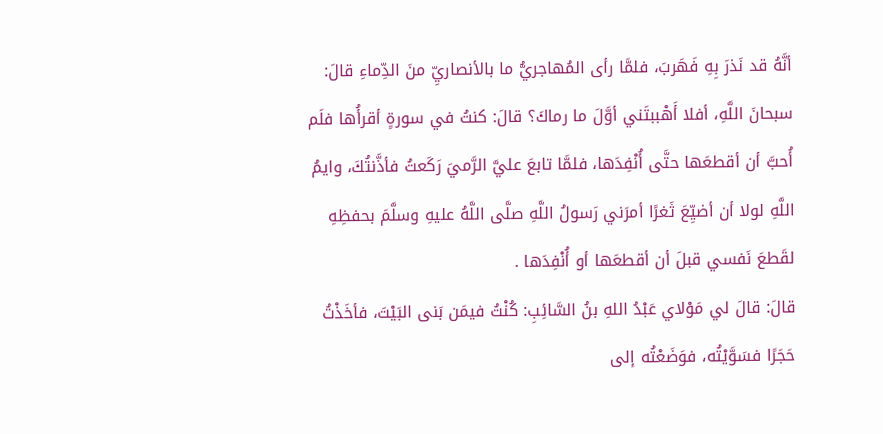أنَّهُ قد نَذرَ بِهِ فَهَربَ، فلمَّا رأى المُهاجريُّ ما بالأنصاريِّ منَ الدِّماءِ قالَ: سبحانَ اللَّهِ، أفلا أَهْببتَني أوَّلَ ما رماكَ؟ قالَ: كنتُ في سورةٍ أقرأُها فلَم أُحبَّ أن أقطعَها حتَّى أُنْفِدَها، فلمَّا تابعَ عليَّ الرَّميَ رَكَعتُ فأذَّنتُكَ، وايمُ اللَّهِ لولا أن أضيِّعَ ثَغرًا أمرَني رَسولُ اللَّهِ صلَّى اللَّهُ عليهِ وسلَّمَ بحفظِهِ لقَطعَ نَفسي قبلَ أن أقطعَها أو أُنْفِدَها .
قالَ: قالَ لي مَوْلاي عَبْدُ اللهِ بنُ السَّائِبِ: كُنْتُ فيمَن بَنى البَيْتَ، فأخَذْتُ حَجَرًا فسَوَّيْتُه، فوَضَعْتُه إلى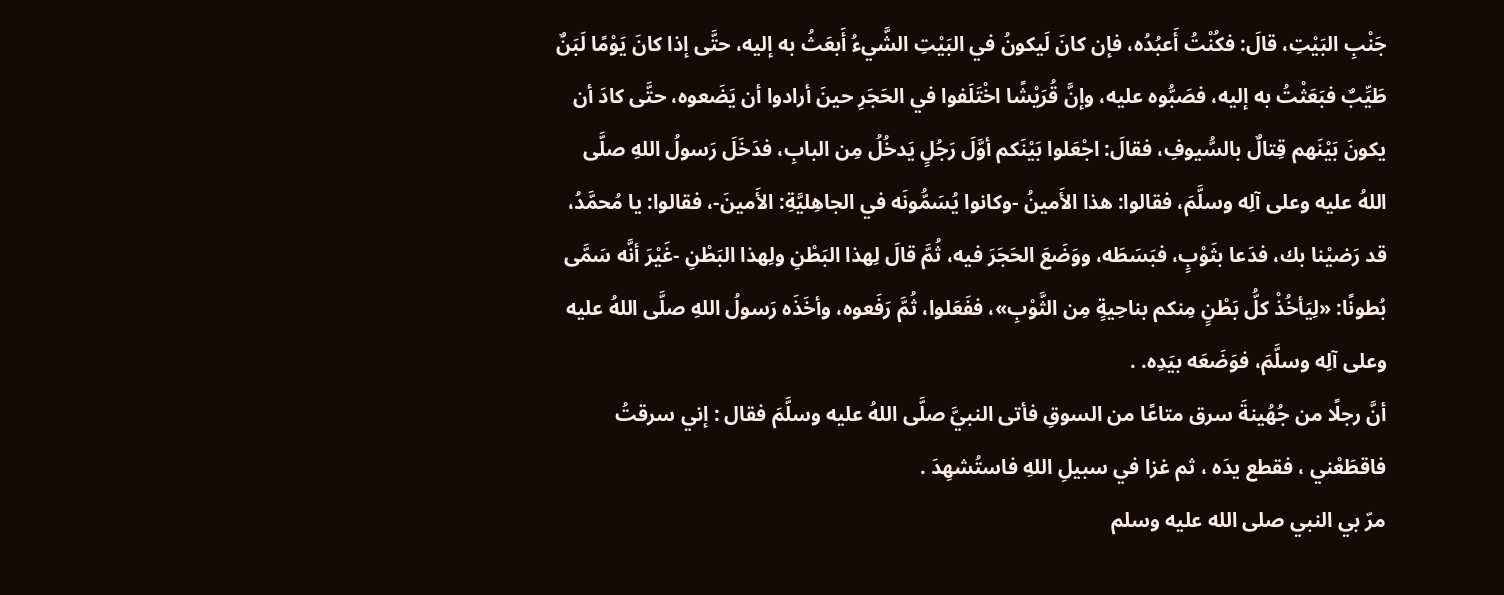جَنْبِ البَيْتِ، قالَ: فكُنْتُ أَعبُدُه، فإن كانَ لَيكونُ في البَيْتِ الشَّيءُ أَبعَثُ به إليه، حتَّى إذا كانَ يَوْمًا لَبَنٌ طَيِّبٌ فبَعَثْتُ به إليه، فصَبُّوه عليه، وإنَّ قُرَيْشًا اخْتَلَفوا في الحَجَرِ حينَ أرادوا أن يَضَعوه، حتَّى كادَ أن يكونَ بَيْنَهم قِتالٌ بالسُّيوفِ، فقالَ: اجْعَلوا بَيْنَكم أوَّلَ رَجُلٍ يَدخُلُ مِن البابِ، فدَخَلَ رَسولُ اللهِ صلَّى اللهُ عليه وعلى آلِه وسلَّمَ، فقالوا: هذا الأَمينُ -وكانوا يُسَمُّونَه في الجاهِليَّةِ: الأَمينَ-، فقالوا: يا مُحمَّدُ، قد رَضيْنا بك، فدَعا بثَوْبٍ، فبَسَطَه، ووَضَعَ الحَجَرَ فيه، ثُمَّ قالَ لِهذا البَطْنِ ولِهذا البَطْنِ -غَيْرَ أنَّه سَمَّى بُطونًا: «لِيَأخُذْ كلُّ بَطْنٍ مِنكم بناحِيةٍ مِن الثَّوْبِ»، ففَعَلوا، ثُمَّ رَفَعوه، وأخَذَه رَسولُ اللهِ صلَّى اللهُ عليه وعلى آلِه وسلَّمَ، فوَضَعَه بيَدِه. .
أنَّ رجلًا من جُهُينةَ سرق متاعًا من السوقِ فأتى النبيَّ صلَّى اللهُ عليه وسلَّمَ فقال : إني سرقتُ فاقطَعْني ، فقطع يدَه ، ثم غزا في سبيلِ اللهِ فاستُشهِدَ .
مرّ بي النبي صلى الله عليه وسلم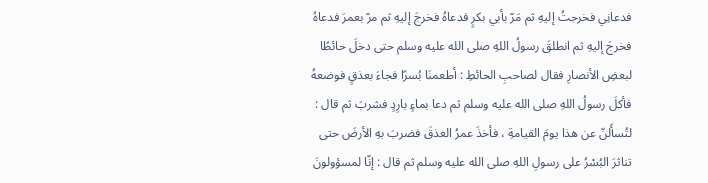فدعانِي فخرجتُ إليهِ ثم مَرّ بأبي بكرٍ فدعاهُ فخرجَ إليهِ ثم مرّ بعمرَ فدعاهُ فخرجَ إليهِ ثم انطلقَ رسولُ اللهِ صلى الله عليه وسلم حتى دخلَ حائطًا لبعضِ الأنصارِ فقال لصاحبِ الحائطِ : أطعمنَا بُسرًا فجاءَ بعذقٍ فوضعهُ فأكلَ رسولُ اللهِ صلى الله عليه وسلم ثم دعا بماءٍ بارِدٍ فشربَ ثم قال : لتُسأَلنّ عن هذا يومَ القيامةِ ، فأخذَ عمرُ العذقَ فضربَ بهِ الأرضَ حتى تناثرَ البُسْرُ على رسولِ اللهِ صلى الله عليه وسلم ثم قال : إنّا لمسؤولونَ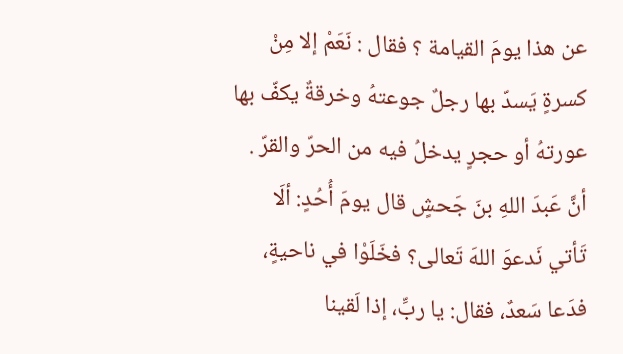عن هذا يومَ القيامة ؟ فقال : نَعَمْ إلا مِنْ كسرةٍ يَسدّ بها رجلٌ جوعتهُ وخرقةٌ يكفّ بها عورتهُ أو حجرٍ يدخلُ فيه من الحرّ والقرّ .
أنَّ عَبدَ اللهِ بنَ جَحشٍ قال يومَ أُحُدٍ: ألَا تَأتي نَدعوَ اللهَ تَعالى؟ فخَلَوْا في ناحيةٍ، فدَعا سَعدٌ، فقال: يا ربِّ، إذا لَقينا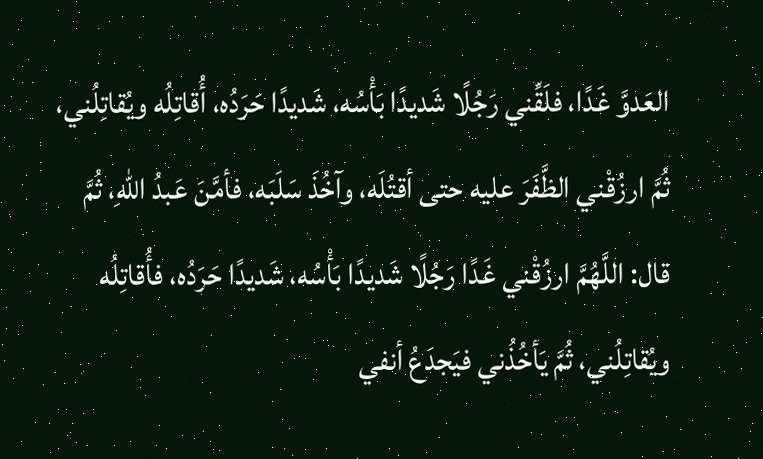العَدوَّ غَدًا، فلَقِّني رَجُلًا شَديدًا بَأْسُه، شَديدًا حَرَدُه، أُقاتِلُه ويُقاتِلُني، ثُمَّ ارزُقْني الظَّفَرَ عليه حتى أقتُلَه، وآخُذَ سَلَبَه، فأمَّنَ عَبدُ اللهِ، ثُمَّ قال: اللَّهُمَّ ارزُقْني غَدًا رَجُلًا شَديدًا بَأْسُه، شَديدًا حَرَدُه، فأُقاتِلُه ويُقاتِلُني، ثُمَّ يَأخُذُني فيَجدَعُ أنفي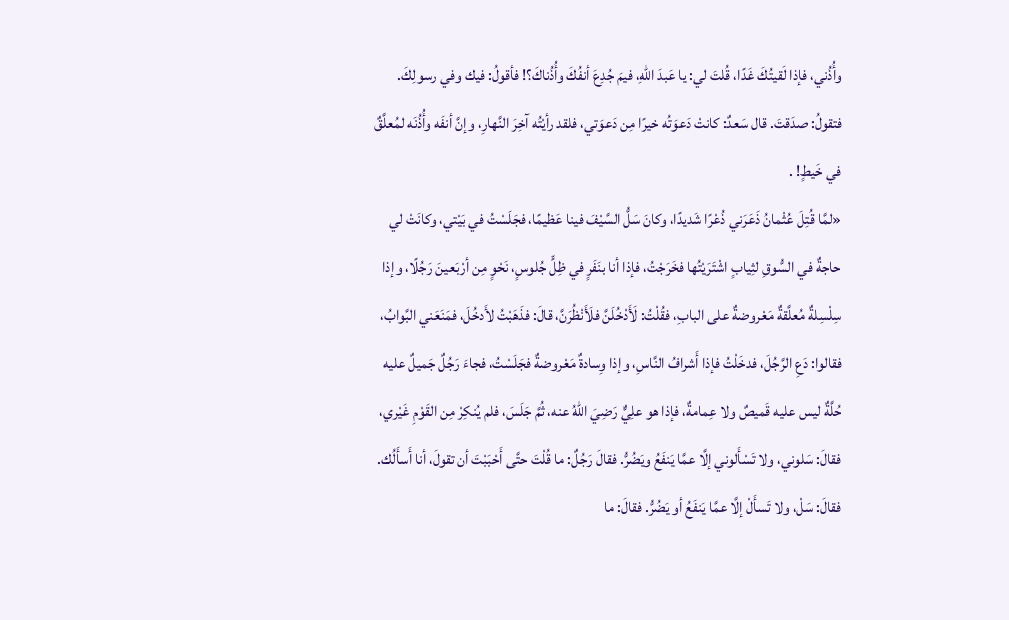وأُذُني، فإذا لَقيتُكَ غَدًا، قُلتَ لي: يا عَبدَ اللهِ، فيمَ جُدِعَ أنفُكَ وأُذُناكَ؟! فأقولُ: فيك وفي رسولِكَ. فتقولُ: صدَقتَ. قال سَعدٌ: كانتْ دَعوَتُه خيرًا مِن دَعوَتي، فلقد رأيْتُه آخِرَ النَّهارِ، وإنَّ أنفَه وأُذُنَه لمُعلَّقٌ في خَيطٍ! .
«لمَّا قُتِلَ عُثْمانُ ذَعَرَني ذُعْرًا شَديدًا، وكانَ سَلُّ السَّيْفَ فينا عَظيمًا، فجَلَسْتُ في بَيْتي، وكانَتْ لي حاجةٌ في السُّوقِ لثِيابٍ اشْتَرَيْتُها فخَرَجْتُ، فإذا أنا بنَفَرٍ في ظِلٍّ جُلوسٍ، نَحْوٍ مِن أرْبَعينَ رَجُلًا، وإذا سِلْسِلةٌ مُعلَّقةٌ مَعْروضةٌ على البابِ، فقُلْتُ: لَأَدْخُلَنَّ فلَأَنْظُرَنَّ، قالَ: فذَهَبْتُ لأَدخُلَ، فمَنَعَني البَّوابُ، فقالوا: دَعِ الرَّجُلَ، فدخَلْتُ فإذا أَشرافُ النَّاسِ، وإذا وِسادةٌ مَعْروضةٌ فجَلَسْتُ، فجاءَ رَجُلٌ جَميلٌ عليه حُلَّةٌ ليس عليه قَميصٌ ولا عِمامةٌ، فإذا هو علِيٌّ رَضِيَ اللهُ عنه، ثُمَّ جَلَسَ، فلم يُنكِرْ مِن القَوْمِ غَيْري، فقالَ: سَلوني، ولا تَسْأَلوني إلَّا عمَّا يَنفَعُ ويَضُرُّ. فقالَ رَجُلٌ: ما قُلْتَ حتَّى أَحْبَبْتَ أن تقولَ، أنا أَسأَلُك. فقالَ: سَلْ، ولا تَسأَلْ إلَّا عمَّا يَنفَعُ أو يَضُرُّ. فقالَ: ما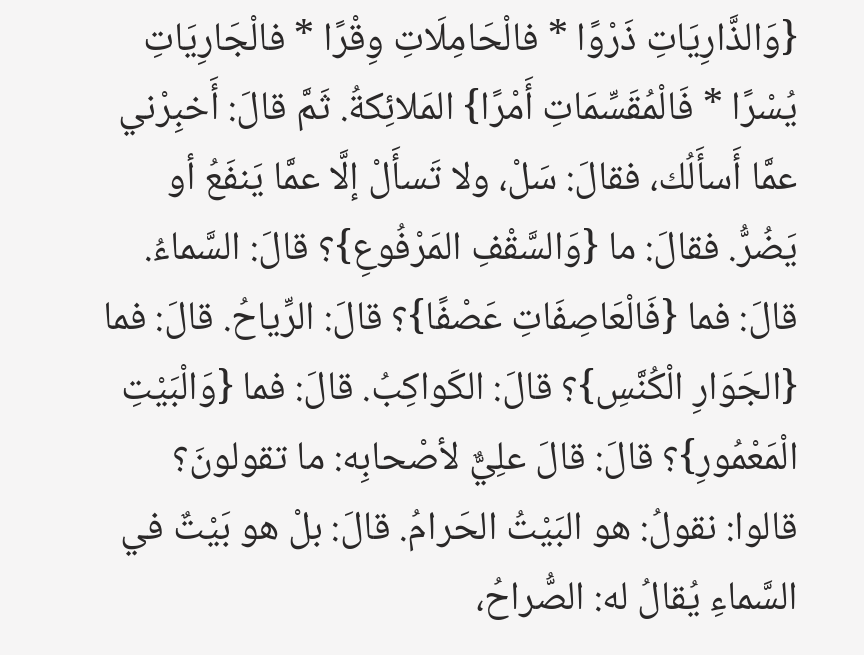{وَالذَّارِيَاتِ ذَرْوًا * فالْحَامِلَاتِ وِقْرًا * فالْجَارِيَاتِ يُسْرًا * فَالْمُقَسِّمَاتِ أَمْرًا} المَلائِكةُ. ثَمَّ قالَ: أَخبِرْني عمَّا أَسأَلُك، فقالَ: سَلْ، ولا تَسأَلْ إلَّا عمَّا يَنفَعُ أو يَضُرُّ. فقالَ: ما {وَالسَّقْفِ المَرْفُوعِ}؟ قالَ: السَّماءُ. قالَ: فما {فَالْعَاصِفَاتِ عَصْفًا}؟ قالَ: الرِّياحُ. قالَ: فما {الجَوَارِ الْكُنَّسِ}؟ قالَ: الكَواكِبُ. قالَ: فما {وَالْبَيْتِ الْمَعْمُورِ}؟ قالَ: قالَ علِيٌّ لأصْحابِه: ما تقولونَ؟ قالوا: نقولُ: هو البَيْتُ الحَرامُ. قالَ: بلْ هو بَيْتٌ في السَّماءِ يُقالُ له: الصُّراحُ،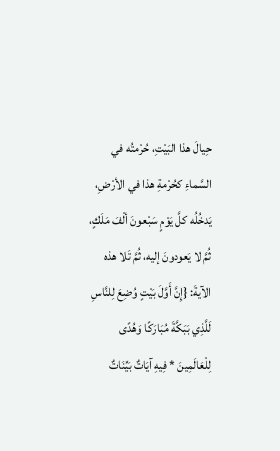حِيالَ هذا البَيْتِ، حُرْمتُه في السَّماءِ كحُرْمةِ هذا في الأرْضِ، يَدخُلُه كلَّ يَوْمٍ سَبْعونَ ألْفَ مَلَكٍ، ثُمَّ لا يَعودونَ إليه، ثُمَّ تَلا هذه الآيةَ: {إِنَّ أَوَّلَ بَيْتٍ وُضِعَ لِلنَّاسِ لَلَّذِي بَبَكَّةَ مُبَارَكًا وَهُدًى لِلْعَالَمِينَ * فِيهِ آيَاتٌ بَيِّنَاتٌ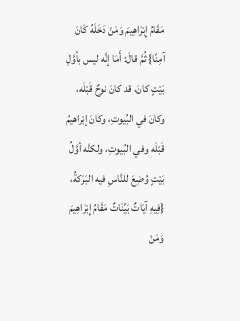مَقَامُ إِبْرَاهِيمَ وَمَنْ دَخَلَهُ كَانَ آمِنًا} ثُمَّ قالَ: أَمَا إنَّه ليس بأوَّلِ بَيْتٍ كانَ، قد كانَ نوحٌ قَبْلَه، وكانَ في البُيوتِ، وكانَ إبْراهيمُ قَبْلَه وفي البُيوتِ، ولكنَّه أوَّلُ بَيْتٍ وُضِعَ للنَّاسِ فيه البَرَكةُ، {فِيهِ آيَاتٌ بَيِّنَاتٌ مَقَامُ إِبْرَاهِيمَ وَمَنْ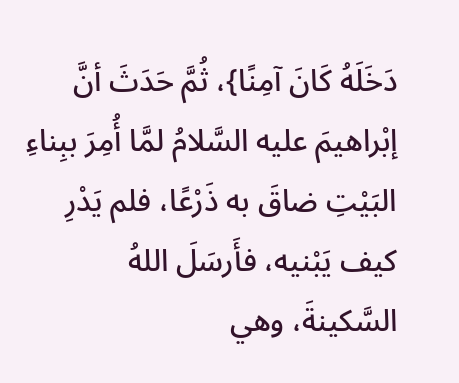دَخَلَهُ كَانَ آمِنًا}، ثُمَّ حَدَثَ أنَّ إبْراهيمَ عليه السَّلامُ لمَّا أُمِرَ ببِناءِ البَيْتِ ضاقَ به ذَرْعًا، فلم يَدْرِ كيف يَبْنيه، فأَرسَلَ اللهُ السَّكينةَ، وهي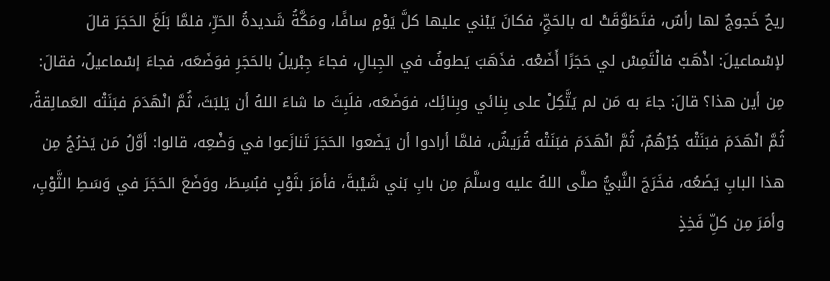ريحٌ خَجوجٌ لها رأسٌ، فتَطَوَّقَتْ له بالحَجِّ، فكانَ يَبْني عليها كلَّ يَوْمٍ سافًا، ومَكَّةُ شَديدةُ الحَرِّ، فلمَّا بَلَغَ الحَجَرَ قالَ لإسْماعيلَ: اذْهَبْ فالْتَمِسْ لي حَجَرًا أَضَعْه. فذَهَبَ يَطوفُ في الجِبالِ، فجاءَ جِبْريلُ بالحَجَرِ فوَضَعَه، فجاءَ إسْماعيلُ، فقالَ: مِن أين هذا؟ قالَ: جاءَ به مَن لم يَتَّكِلْ على بِنائي وبِنائِك، فوَضَعَه، فلَبِثَ ما شاءَ اللهُ أن يَلبَثَ، ثُمَّ انْهَدَمَ فبَنَتْه العَمالِقةُ، ثُمَّ انْهَدَمَ فبَنَتْه جُرْهُمٌ، ثُمَّ انْهَدَمَ فبَنَتْه قُرَيشٌ، فلمَّا أرادوا أن يَضَعوا الحَجَرَ تَنازَعوا في وَضْعِه، قالوا: أوَّلُ مَن يَخرُجُ مِن هذا البابِ يَضَعُه، فخَرَجَ النَّبيُّ صلَّى اللهُ عليه وسلَّمَ مِن بابِ بَني شَيْبةَ، فأمَرَ بثَوْبٍ فبُسِطَ، ووَضَعَ الحَجَرَ في وَسَطِ الثَّوْبِ، وأمَرَ مِن كلِّ فَخِذٍ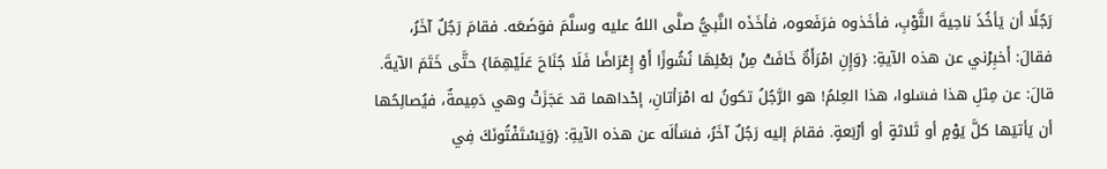رَجُلًا أن يَأخُذَ ناحِيةَ الثَّوْبِ، فأخَذوه فرَفَعوه، فأخَذَه النَّبيُّ صلَّى اللهُ عليه وسلَّمَ فوَضَعَه. فقامَ رَجُلٌ آخَرُ، فقالَ: أَخبِرْني عن هذه الآيةِ: {وَإِنِ امْرَأَةٌ خَافَتْ مِنْ بَعْلِهَا نُشُوزًا أَوْ إِعْرَاضًا فَلَا جُنَاحَ عَلَيْهِمَا} حتَّى خَتَمَ الآيةَ. قالَ: عن مِثلِ هذا فسَلوا، هذا العِلمُ! هو الرَّجُلُ تكونُ له امْرَأتانِ، إحْداهما قد عَجَزَتْ وهي دَمِيمةٌ، فيُصالِحُها أن يَأتيَها كلَّ يَوْمٍ أو ثَلاثةٍ أو أرْبَعةٍ. فقامَ إليه رَجُلٌ آخَرُ، فسَألَه عن هذه الآيةِ: {وَيَسْتَفْتُونَكَ فِي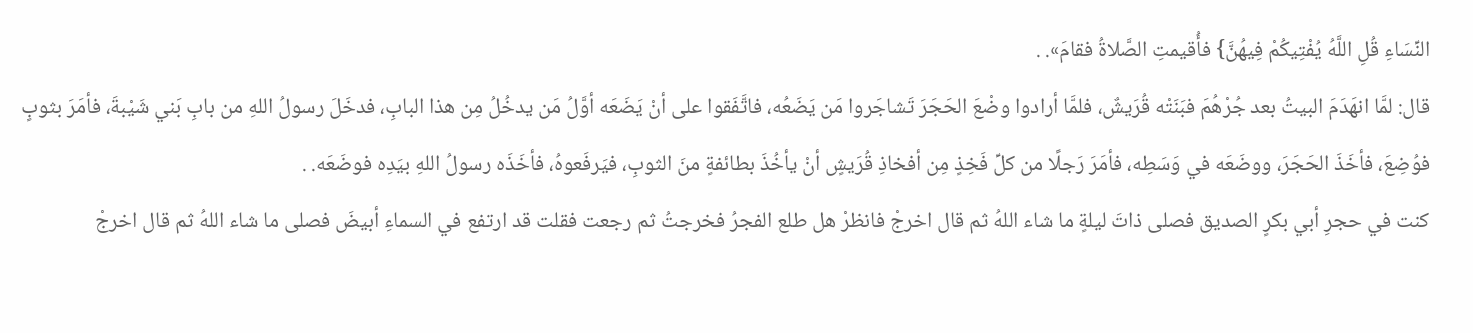النِّسَاءِ قُلِ اللَّهُ يُفْتِيكُمْ فِيهُنَّ} فأُقيمتِ الصَّلاةُ فقامَ». .
قال: لمَّا انهَدَمَ البيتُ بعد جُرْهُمَ فبَنَتْه قُرَيشٌ، فلمَّا أرادوا وضْعَ الحَجَرَ تَشاجَروا مَن يَضَعُه، فاتَّفَقوا على أنْ يَضَعَه أوَّلُ مَن يدخُلُ مِن هذا البابِ، فدخَلَ رسولُ اللهِ من بابِ بَني شَيْبةَ، فأمَرَ بثوبٍ فوُضِعَ، فأخَذَ الحَجَرَ، ووضَعَه في وَسَطِه، فأمَرَ رَجلًا من كلِّ فَخِذٍ مِن أفخاذِ قُرَيشٍ أنْ يأخُذَ بطائفةٍ منَ الثوبِ، فيَرفَعوهُ، فأخَذَه رسولُ اللهِ بيَدِه فوضَعَه. .
كنت في حجرِ أبي بكرٍ الصديق فصلى ذاتَ ليلةٍ ما شاء اللهُ ثم قال اخرجْ فانظرْ هل طلع الفجرُ فخرجتُ ثم رجعت فقلت قد ارتفع في السماءِ أبيضَ فصلى ما شاء اللهُ ثم قال اخرجْ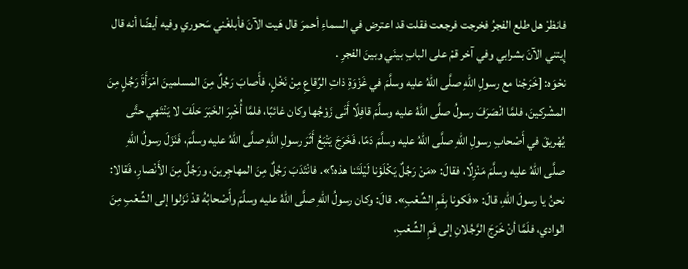فانظرْ هل طلع الفجرُ فخرجت فرجعت فقلت قد اعترض في السماءِ أحمرَ قال هَيت الآنَ فأبلغْني سَحوري وفيه أيضًا أنه قال إِيتني الآنَ بشرابي وفي آخر قمْ على البابِ بينَي وبينَ الفجرِ .
نحْوَه: [خَرَجْنا مع رسولِ اللهِ صلَّى اللهُ عليه وسلَّمَ في غَزْوَةِ ذاتِ الرِّقاعِ مِنْ نَخْلٍ، فأَصابَ رَجُلٌ مِنَ المسلمينَ امْرَأَةَ رَجُلٍ مِنَ المشْركينَ، فلمَّا انْصَرَفَ رسولُ صلَّى اللهُ عليه وسلَّمَ قافِلًا أَتَى زَوْجُها وكان غائبًا، فلمَّا أُخْبِرَ الخَبَرَ حَلَفَ لا يَنْتَهي حتَّى يُهْريقَ في أَصْحابِ رسولِ اللهِ صلَّى اللهُ عليه وسلَّمَ دَمًا، فَخَرَجَ يَتْبَعُ أَثَرَ رسولِ اللهِ صلَّى اللهُ عليه وسلَّمَ، فَنَزَلَ رسولُ اللهِ صلَّى اللهُ عليه وسلَّمَ مَنْزِلًا، فقالَ: «مَنْ رَجُلٌ يَكْلَؤنا لَيْلَتَنا هذه؟». فانْتَدَبَ رَجُلٌ مِنَ المهاجِرينَ، ورَجُلٌ مِنَ الأَنْصارِ، فَقالا: نحنُ يا رسولَ اللهِ، قالَ: «فَكونا بِفَمِ الشِّعْبِ». قالَ: وكان رسولُ اللهِ صلَّى اللهُ عليه وسلَّمَ وأَصْحابُهُ قدْ نَزَلوا إلى الشِّعْبِ مِنَ الوادي، فلَمَّا أنْ خَرَجَ الرَّجُلانِ إلى فَمِ الشِّعْبِ،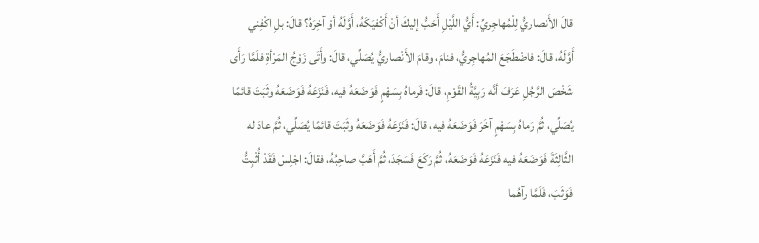قالَ الأَنصاريُّ لِلْمُهاجِريِّ: أَيُّ اللَّيْلِ أَحَبُّ إليكَ أنْ أَكْفيَكَهُ، أَوَّلَهُ أوْ آخِرَهُ؟ قالَ: بلِ اكْفِني أَوَّلَهُ، قالَ: فاضْطَجَعَ المُهاجِريُّ، فنامَ، وقامَ الأَنْصاريُّ يُصَلِّي، قالَ: وأَتَى زَوْجُ المَرْأةِ فلَمَّا رَأَى شَخْصَ الرَّجُلِ عَرَفَ أنَّه رَبِيَّةُ القَوْمِ، قالَ: فَرماهُ بِسَهْمٍ فَوَضَعَهُ فيه، فَنَزَعَهُ فَوَضَعَهُ وثَبَتَ قائمًا يُصَلِّي، ثُمَّ رَماهُ بِسَهْمٍ آخَرَ فَوَضَعَهُ فيه، قالَ: فَنَزَعَهُ فَوَضَعَهُ وثَبَتَ قائمًا يُصَلِّي، ثُمَّ عادَ له الثَّالِثَةَ فَوَضَعَهُ فيه فَنَزَعَهُ فَوَضَعَهُ، ثُمَّ رَكَعَ فَسَجَدَ، ثُمَّ أَهَبَّ صاحِبُهُ، فقالَ: اجْلِسْ فَقَدْ أُثْبِتُّ فَوَثَبَ، فَلَمَّا رآهُما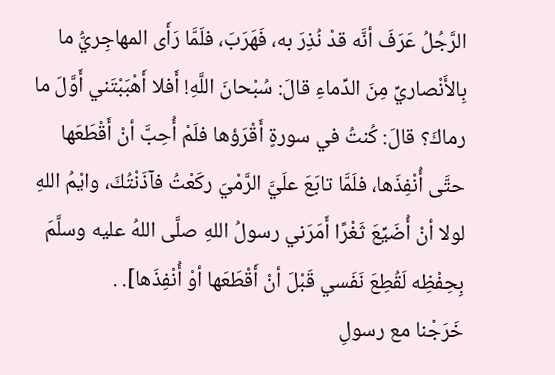الرَّجُلُ عَرَفَ أنَّه قدْ نُذِرَ به، فَهَرَبَ، فلَمَّا رَأَى المهاجِريُّ ما بِالأَنْصاريِّ مِنَ الدِّماءِ قالَ: سُبْحانَ اللَّهِ! أَفلا أَهْبَبْتَني أَوَّلَ ما رماكَ؟ قالَ: كُنتُ في سورةٍ أَقْرَؤها فلَمْ أُحِبَّ أنْ أَقْطَعَها حتَّى أُنْفِذَها، فلَمَّا تابَعَ علَيَّ الرَّمْيَ ركَعْتُ فآذَنْتُكَ، وايْمُ اللهِ لولا أنْ أُضَيِّعَ ثَغْرًا أَمَرَني رسولُ اللهِ صلَّى اللهُ عليه وسلَّمَ بِحِفْظِه لَقُطِعَ نَفَسي قَبْلَ أنْ أَقْطَعَها أوْ أُنْفِذَها]. .
خَرَجْنا مع رسولِ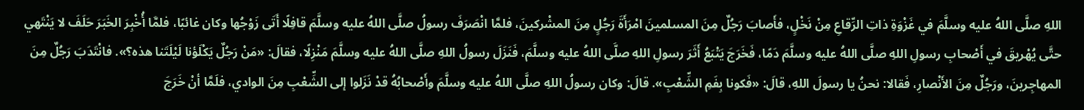اللهِ صلَّى اللهُ عليه وسلَّمَ في غَزْوَةِ ذاتِ الرِّقاعِ مِنْ نَخْلٍ، فأَصابَ رَجُلٌ مِنَ المسلمينَ امْرَأَةَ رَجُلٍ مِنَ المشْركينَ، فلمَّا انْصَرَفَ رسولُ صلَّى اللهُ عليه وسلَّمَ قافِلًا أَتَى زَوْجُها وكان غائبًا، فلمَّا أُخْبِرَ الخَبَرَ حَلَفَ لا يَنْتَهي حتَّى يُهْريقَ في أَصْحابِ رسولِ اللهِ صلَّى اللهُ عليه وسلَّمَ دَمًا، فَخَرَجَ يَتْبَعُ أَثَرَ رسولِ اللهِ صلَّى اللهُ عليه وسلَّمَ، فَنَزَلَ رسولُ اللهِ صلَّى اللهُ عليه وسلَّمَ مَنْزِلًا، فقالَ: «مَنْ رَجُلٌ يَكْلَؤنا لَيْلَتَنا هذه؟». فانْتَدَبَ رَجُلٌ مِنَ المهاجِرينَ، ورَجُلٌ مِنَ الأَنْصارِ، فَقالا: نحنُ يا رسولَ اللهِ، قالَ: «فَكونا بِفَمِ الشِّعْبِ». قالَ: وكان رسولُ اللهِ صلَّى اللهُ عليه وسلَّمَ وأَصْحابُهُ قدْ نَزَلوا إلى الشِّعْبِ مِنَ الوادي، فلَمَّا أنْ خَرَجَ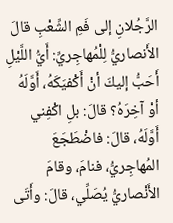الرَّجُلانِ إلى فَمِ الشِّعْبِ قالَ الأَنصاريُّ لِلْمُهاجِريِّ: أَيُّ اللَّيْلِ أَحَبُّ إليكَ أنْ أَكْفيَكَهُ، أَوَّلَهُ أوْ آخِرَهُ؟ قالَ: بلِ اكْفِني أَوَّلَهُ، قالَ: فاضْطَجَعَ المُهاجِريُّ، فنامَ، وقامَ الأَنْصاريُّ يُصَلِّي، قالَ: وأَتَى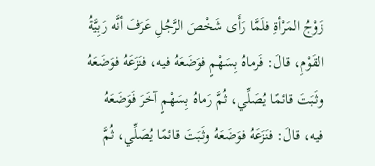زَوْجُ المَرْأةِ فلَمَّا رَأَى شَخْصَ الرَّجُلِ عَرَفَ أنَّه رَبِيَّةُ القَوْمِ، قالَ: فَرماهُ بِسَهْمٍ فوَضَعَهُ فيه، فنَزَعَهُ فوَضَعَهُ وثَبَتَ قائمًا يُصَلِّي، ثُمَّ رَماهُ بِسَهْمٍ آخَرَ فَوَضَعَهُ فيه، قالَ: فنَزَعَهُ فوَضَعَهُ وثَبَتَ قائمًا يُصَلِّي، ثُمَّ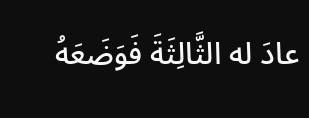عادَ له الثَّالِثَةَ فَوَضَعَهُ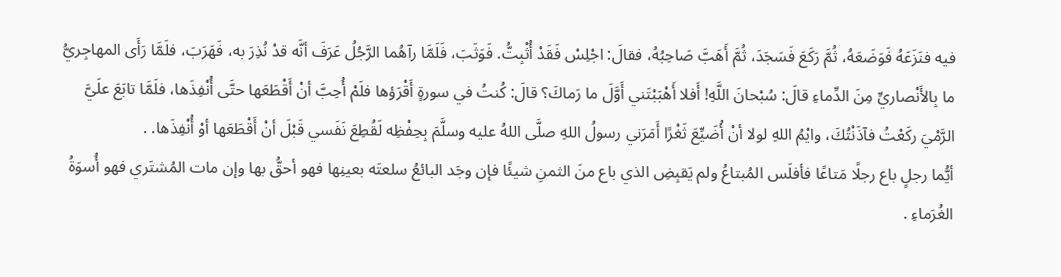فيه فنَزَعَهُ فَوَضَعَهُ، ثُمَّ رَكَعَ فَسَجَدَ، ثُمَّ أَهَبَّ صَاحِبُهُ، فقالَ: اجْلِسْ فَقَدْ أُثْبِتُّ. فَوَثَبَ، فَلَمَّا رآهُما الرَّجُلُ عَرَفَ أنَّه قدْ نُذِرَ به، فَهَرَبَ، فلَمَّا رَأَى المهاجِريُّ ما بِالأَنْصاريِّ مِنَ الدِّماءِ قالَ: سُبْحانَ اللَّهِ! أَفلا أَهْبَبْتَني أَوَّلَ ما رَماكَ؟ قالَ: كُنتُ في سورةٍ أَقْرَؤها فلَمْ أُحِبَّ أنْ أَقْطَعَها حتَّى أُنْفِذَها، فلَمَّا تابَعَ علَيَّ الرَّمْيَ ركَعْتُ فآذَنْتُكَ، وايْمُ اللهِ لولا أنْ أُضَيِّعَ ثَغْرًا أَمَرَني رسولُ اللهِ صلَّى اللهُ عليه وسلَّمَ بِحِفْظِه لَقُطِعَ نَفَسي قَبْلَ أنْ أَقْطَعَها أوْ أُنْفِذَها. .
أيُّما رجلٍ باع رجلًا مَتاعًا فأفلَس المُبتاعُ ولم يَقبِضِ الذي باع منَ الثمنِ شيئًا فإن وجَد البائعُ سلعتَه بعينِها فهو أحقُّ بها وإن مات المُشتَري فهو أُسوَةُ الغُرَماءِ .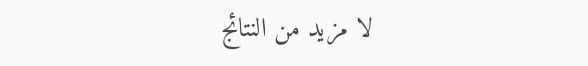لا مزيد من النتائج